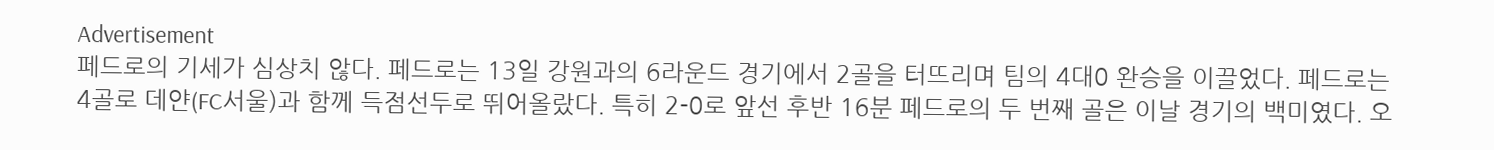Advertisement
페드로의 기세가 심상치 않다. 페드로는 13일 강원과의 6라운드 경기에서 2골을 터뜨리며 팀의 4대0 완승을 이끌었다. 페드로는 4골로 데얀(FC서울)과 함께 득점선두로 뛰어올랐다. 특히 2-0로 앞선 후반 16분 페드로의 두 번째 골은 이날 경기의 백미였다. 오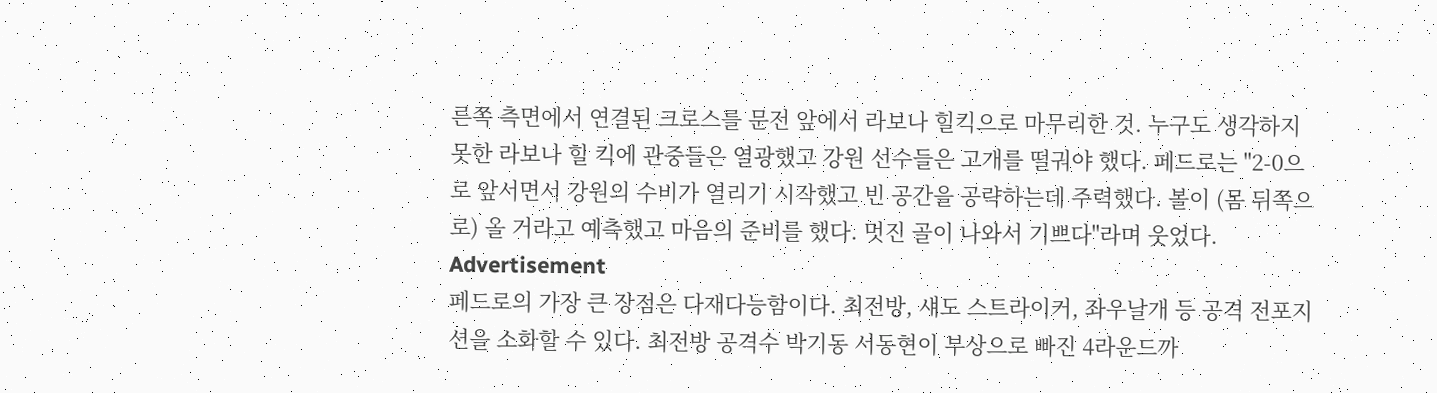른쪽 측면에서 연결된 크로스를 문전 앞에서 라보나 힐킥으로 마무리한 것. 누구도 생각하지 못한 라보나 힐 킥에 관중들은 열광했고 강원 선수들은 고개를 떨궈야 했다. 페드로는 "2-0으로 앞서면서 강원의 수비가 열리기 시작했고 빈 공간을 공략하는데 주력했다. 볼이 (몸 뒤쪽으로) 올 거라고 예측했고 마음의 준비를 했다. 멋진 골이 나와서 기쁘다"라며 웃었다.
Advertisement
페드로의 가장 큰 장점은 다재다능함이다. 최전방, 섀도 스트라이커, 좌우날개 등 공격 전포지션을 소화할 수 있다. 최전방 공격수 박기동 서동현이 부상으로 빠진 4라운드까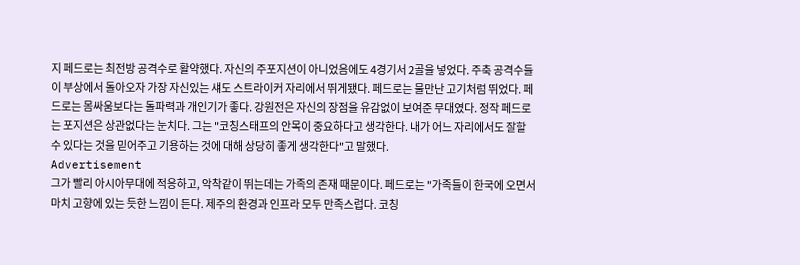지 페드로는 최전방 공격수로 활약했다. 자신의 주포지션이 아니었음에도 4경기서 2골을 넣었다. 주축 공격수들이 부상에서 돌아오자 가장 자신있는 섀도 스트라이커 자리에서 뛰게됐다. 페드로는 물만난 고기처럼 뛰었다. 페드로는 몸싸움보다는 돌파력과 개인기가 좋다. 강원전은 자신의 장점을 유감없이 보여준 무대였다. 정작 페드로는 포지션은 상관없다는 눈치다. 그는 "코칭스태프의 안목이 중요하다고 생각한다. 내가 어느 자리에서도 잘할 수 있다는 것을 믿어주고 기용하는 것에 대해 상당히 좋게 생각한다"고 말했다.
Advertisement
그가 빨리 아시아무대에 적응하고, 악착같이 뛰는데는 가족의 존재 때문이다. 페드로는 "가족들이 한국에 오면서 마치 고향에 있는 듯한 느낌이 든다. 제주의 환경과 인프라 모두 만족스럽다. 코칭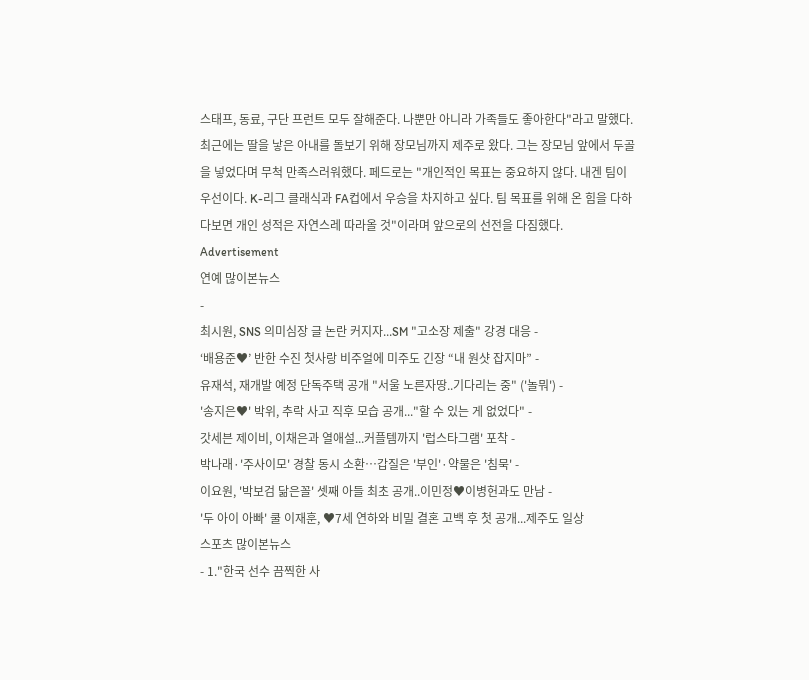스태프, 동료, 구단 프런트 모두 잘해준다. 나뿐만 아니라 가족들도 좋아한다"라고 말했다. 최근에는 딸을 낳은 아내를 돌보기 위해 장모님까지 제주로 왔다. 그는 장모님 앞에서 두골을 넣었다며 무척 만족스러워했다. 페드로는 "개인적인 목표는 중요하지 않다. 내겐 팀이 우선이다. K-리그 클래식과 FA컵에서 우승을 차지하고 싶다. 팀 목표를 위해 온 힘을 다하다보면 개인 성적은 자연스레 따라올 것"이라며 앞으로의 선전을 다짐했다.
Advertisement
연예 많이본뉴스
-
최시원, SNS 의미심장 글 논란 커지자...SM "고소장 제출" 강경 대응 -
‘배용준♥’ 반한 수진 첫사랑 비주얼에 미주도 긴장 “내 원샷 잡지마” -
유재석, 재개발 예정 단독주택 공개 "서울 노른자땅..기다리는 중" ('놀뭐') -
'송지은♥' 박위, 추락 사고 직후 모습 공개..."할 수 있는 게 없었다" -
갓세븐 제이비, 이채은과 열애설...커플템까지 '럽스타그램' 포착 -
박나래·'주사이모' 경찰 동시 소환…갑질은 '부인'·약물은 '침묵' -
이요원, '박보검 닮은꼴' 셋째 아들 최초 공개..이민정♥이병헌과도 만남 -
'두 아이 아빠' 쿨 이재훈, ♥7세 연하와 비밀 결혼 고백 후 첫 공개...제주도 일상
스포츠 많이본뉴스
- 1."한국 선수 끔찍한 사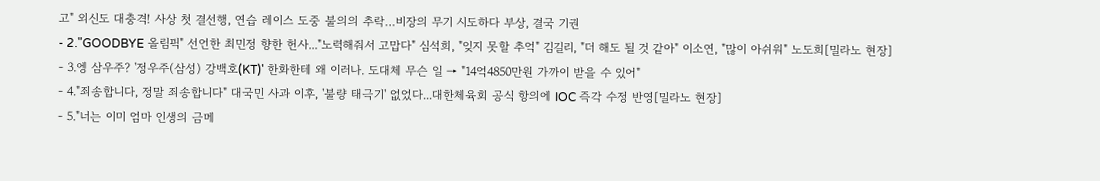고" 외신도 대충격! 사상 첫 결선행, 연습 레이스 도중 불의의 추락…비장의 무기 시도하다 부상, 결국 기권
- 2."GOODBYE 올림픽" 선언한 최민정 향한 헌사..."노력해줘서 고맙다" 심석희, "잊지 못할 추억" 김길리, "더 해도 될 것 같아" 이소연, "많이 아쉬워" 노도희[밀라노 현장]
- 3.엥 삼우주? '정우주(삼성) 강백호(KT)' 한화한테 왜 이러나. 도대체 무슨 일 → "14억4850만원 가까이 받을 수 있어"
- 4."죄송합니다, 정말 죄송합니다" 대국민 사과 이후, '불량 태극기' 없었다...대한체육회 공식 항의에 IOC 즉각 수정 반영[밀라노 현장]
- 5."너는 이미 엄마 인생의 금메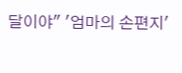달이야" '엄마의 손편지'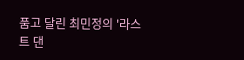품고 달린 최민정의 '라스트 댄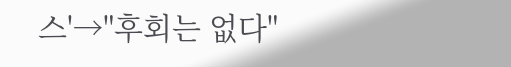스'→"후회는 없다"